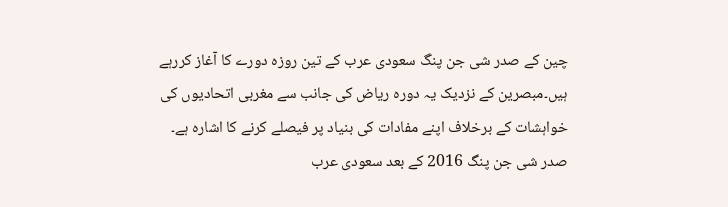چین کے صدر شی جن پنگ سعودی عرب کے تین روزہ دورے کا آغاز کررہے ہیں۔مبصرین کے نزدیک یہ دورہ ریاض کی جانب سے مغربی اتحادیوں کی خواہشات کے برخلاف اپنے مفادات کی بنیاد پر فیصلے کرنے کا اشارہ ہے۔
صدر شی جن پنگ 2016 کے بعد سعودی عرب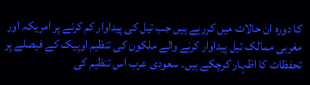کا دورہ ان حالات میں کررہے ہیں جب تیل کی پیداوار کم کرنے پر امریکہ اور مغربی ممالک تیل پیداوار کرنے والے ملکوں کی تنظیم اوپیک کے فیصلے پر تحفظات کا اظہار کرچکے ہیں۔ سعودی عرب اس تنظیم کی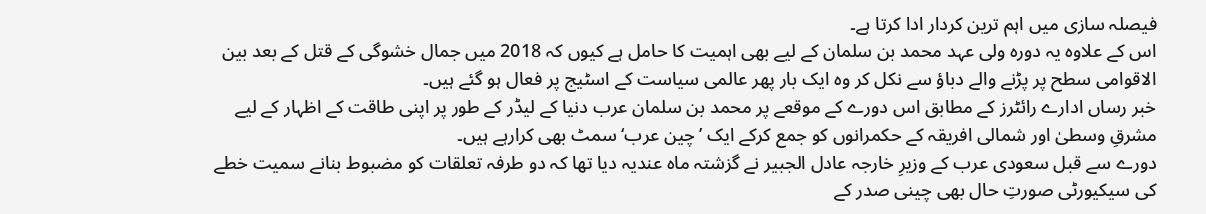فیصلہ سازی میں اہم ترین کردار ادا کرتا ہے۔
اس کے علاوہ یہ دورہ ولی عہد محمد بن سلمان کے لیے بھی اہمیت کا حامل ہے کیوں کہ 2018 میں جمال خشوگی کے قتل کے بعد بین الاقوامی سطح پر پڑنے والے دباؤ سے نکل کر وہ ایک بار پھر عالمی سیاست کے اسٹیج پر فعال ہو گئے ہیں۔
خبر رساں ادارے رائٹرز کے مطابق اس دورے کے موقعے پر محمد بن سلمان عرب دنیا کے لیڈر کے طور پر اپنی طاقت کے اظہار کے لیے مشرقِ وسطیٰ اور شمالی افریقہ کے حکمرانوں کو جمع کرکے ایک ’چین عرب‘ سمٹ بھی کرارہے ہیں۔
دورے سے قبل سعودی عرب کے وزیرِ خارجہ عادل الجبیر نے گزشتہ ماہ عندیہ دیا تھا کہ دو طرفہ تعلقات کو مضبوط بنانے سمیت خطے کی سیکیورٹی صورتِ حال بھی چینی صدر کے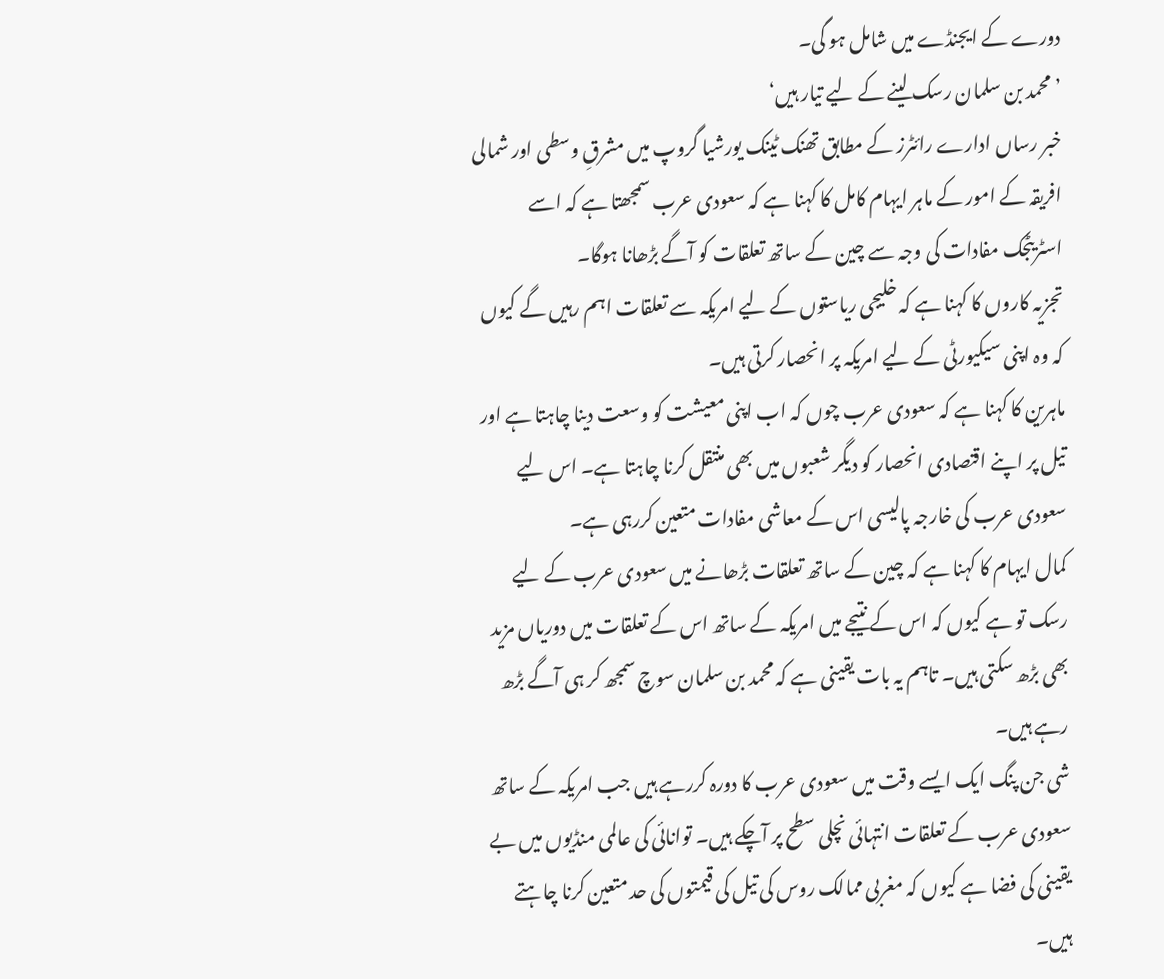دورے کے ایجنڈے میں شامل ہو گی۔
’محمد بن سلمان رسک لینے کے لیے تیار ہیں‘
خبر رساں ادارے رائٹرز کے مطابق تھنک ٹینک یورشیا گروپ میں مشرقِ وسطی اور شمالی افریقہ کے امور کے ماہر ایہام کامل کا کہنا ہے کہ سعودی عرب سمجھتا ہے کہ اسے اسٹریٹجک مفادات کی وجہ سے چین کے ساتھ تعلقات کو آگے بڑھانا ہوگا۔
تجزیہ کاروں کا کہنا ہے کہ خلیجی ریاستوں کے لیے امریکہ سے تعلقات اہم رہیں گے کیوں کہ وہ اپنی سیکیورٹی کے لیے امریکہ پر انحصار کرتی ہیں۔
ماہرین کا کہنا ہے کہ سعودی عرب چوں کہ اب اپنی معیشت کو وسعت دینا چاہتا ہے اور تیل پر اپنے اقتصادی انحصار کو دیگر شعبوں میں بھی منتقل کرنا چاہتا ہے۔ اس لیے سعودی عرب کی خارجہ پالیسی اس کے معاشی مفادات متعین کررہی ہے۔
کمال ایہام کا کہنا ہے کہ چین کے ساتھ تعلقات بڑھانے میں سعودی عرب کے لیے رسک تو ہے کیوں کہ اس کے نتیجے میں امریکہ کے ساتھ اس کے تعلقات میں دوریاں مزید بھی بڑھ سکتی ہیں۔ تاہم یہ بات یقینی ہے کہ محمد بن سلمان سوچ سمجھ کر ہی آگے بڑھ رہے ہیں۔
شی جن پنگ ایک ایسے وقت میں سعودی عرب کا دورہ کررہے ہیں جب امریکہ کے ساتھ سعودی عرب کے تعلقات انتہائی نچلی سطح پر آچکے ہیں۔ توانائی کی عالمی منڈیوں میں بے یقینی کی فضا ہے کیوں کہ مغربی ممالک روس کی تیل کی قیمتوں کی حد متعین کرنا چاہتے ہیں۔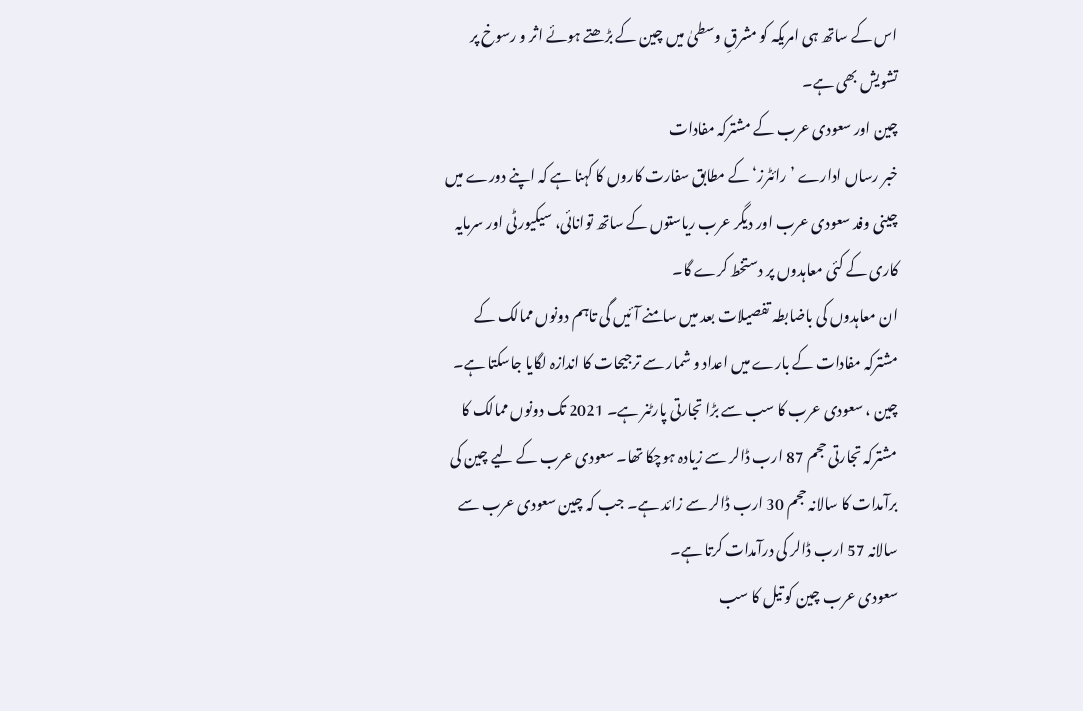اس کے ساتھ ہی امریکہ کو مشرقِ وسطیٰ میں چین کے بڑھتے ہوئے اثر و رسوخ پر تشویش بھی ہے۔
چین اور سعودی عرب کے مشترکہ مفادات
خبر رساں ادارے ’رائٹرز‘ کے مطابق سفارت کاروں کا کہنا ہے کہ اپنے دورے میں چینی وفد سعودی عرب اور دیگر عرب ریاستوں کے ساتھ توانائی، سیکیورٹی اور سرمایہ کاری کے کئی معاہدوں پر دستخط کرے گا۔
ان معاہدوں کی باضابطہ تفصیلات بعد میں سامنے آئیں گی تاہم دونوں ممالک کے مشترکہ مفادات کے بارے میں اعداد و شمار سے ترجیحات کا اندازہ لگایا جاسکتا ہے۔
چین ، سعودی عرب کا سب سے بڑا تجارتی پارٹنر ہے۔ 2021 تک دونوں ممالک کا مشترکہ تجارتی حجم 87 ارب ڈالر سے زیادہ ہوچکا تھا۔ سعودی عرب کے لیے چین کی برآمدات کا سالانہ حجم 30 ارب ڈالر سے زائد ہے۔ جب کہ چین سعودی عرب سے سالانہ 57 ارب ڈالر کی درآمدات کرتا ہے۔
سعودی عرب چین کو تیل کا سب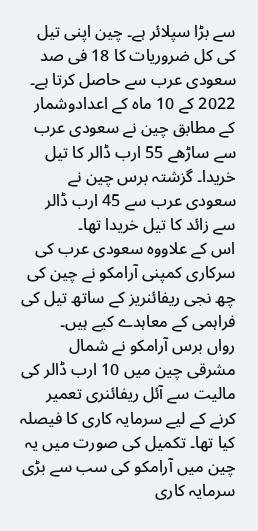سے بڑا سپلائر ہے۔ چین اپنی تیل کی کل ضروریات کا 18 فی صد سعودی عرب سے حاصل کرتا ہے۔ 2022 کے 10 ماہ کے اعدادوشمار کے مطابق چین نے سعودی عرب سے ساڑھے 55 ارب ڈالر کا تیل خریدا۔ گزشتہ برس چین نے سعودی عرب سے 45 ارب ڈالر سے زائد کا تیل خریدا تھا۔
اس کے علاووہ سعودی عرب کی سرکاری کمپنی آرامکو نے چین کی چھ نجی ریفائنریز کے ساتھ تیل کی فراہمی کے معاہدے کیے ہیں۔
رواں برس آرامکو نے شمال مشرقی چین میں 10 ارب ڈالر کی مالیت سے آئل ریفائنری تعمیر کرنے کے لیے سرمایہ کاری کا فیصلہ کیا تھا۔ تکمیل کی صورت میں یہ چین میں آرامکو کی سب سے بڑی سرمایہ کاری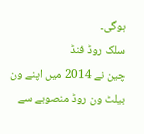ہوگی۔
سلک روڈ فنڈ
چین نے 2014 میں اپنے ون بیلٹ ون روڈ منصوبے سے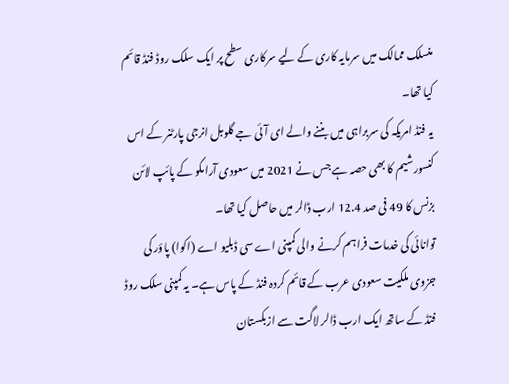منسلک ممالک میں سرمایہ کاری کے لیے سرکاری سطح پر ایک سلک روڈ فنڈ قائم کیا تھا۔
یہ فنڈ امریکہ کی سربراہی میں بننے والے ای آئی جے گلوبل انرجی پارٹنر کے اس کنسورشیم کا بھی حصہ ہے جس نے 2021 میں سعودی آرامکو کے پائپ لائن بزنس کا 49 فی صد 12.4 ارب ڈالر میں حاصل کیا تھا۔
توانائی کی خدمات فراہم کرنے والی کمپنی اے سی ڈبلیو اے (اکوا) پاؤر کی جزوی ملکیت سعودی عرب کے قائم کردہ فنڈ کے پاس ہے۔ یہ کمپنی سلک روڈ فنڈ کے ساتھ ایک ارب ڈالر لاگت سے ازبکستان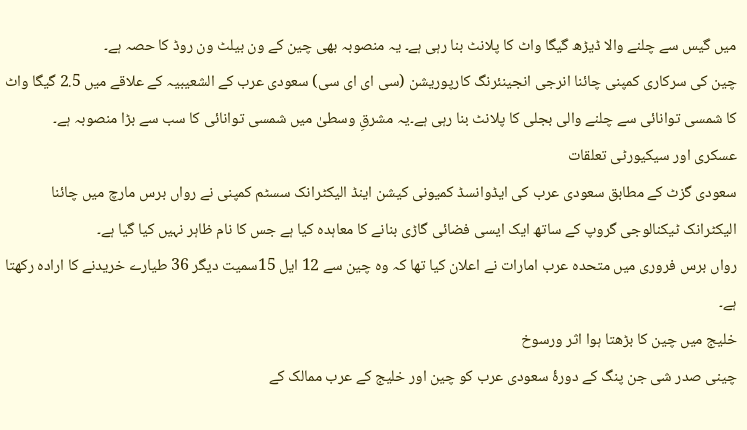میں گیس سے چلنے والا ڈیڑھ گیگا واٹ کا پلانٹ بنا رہی ہے۔ یہ منصوبہ بھی چین کے ون بیلٹ ون روڈ کا حصہ ہے۔
چین کی سرکاری کمپنی چائنا انرجی انجینئرنگ کارپوریشن (سی ای ای سی) سعودی عرب کے الشعیبیہ کے علاقے میں 2.5 گیگا واٹ کا شمسی توانائی سے چلنے والی بجلی کا پلانٹ بنا رہی ہے۔یہ مشرقِ وسطیٰ میں شمسی توانائی کا سب سے بڑا منصوبہ ہے۔
عسکری اور سیکیورٹی تعلقات
سعودی گزٹ کے مطابق سعودی عرب کی ایڈوانسڈ کمیونی کیشن اینڈ الیکٹرانک سسٹم کمپنی نے رواں برس مارچ میں چائنا الیکٹرانک ٹیکنالوجی گروپ کے ساتھ ایک ایسی فضائی گاڑی بنانے کا معاہدہ کیا ہے جس کا نام ظاہر نہیں کیا گیا ہے۔
رواں برس فروری میں متحدہ عرب امارات نے اعلان کیا تھا کہ وہ چین سے 12 ایل 15سمیت دیگر 36 طیارے خریدنے کا ارادہ رکھتا ہے۔
خلیج میں چین کا بڑھتا ہوا اثر ورسوخ
چینی صدر شی جن پنگ کے دورۂ سعودی عرب کو چین اور خلیج کے عرب ممالک کے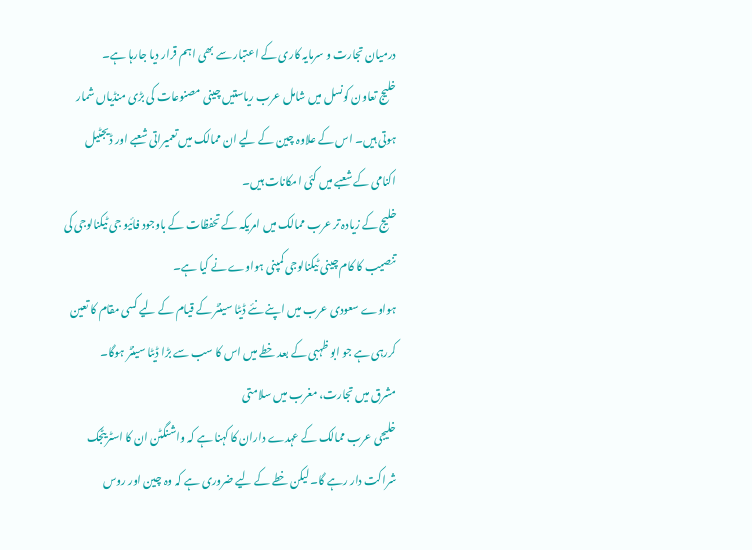درمیان تجارت و سرمایہ کاری کے اعتبار سے بھی اہم قرار دیا جارہا ہے۔
خلیج تعاون کونسل میں شامل عرب ریاستیں چینی مصنوعات کی بڑی منڈیاں شمار ہوتی ہیں۔ اس کے علاوہ چین کے لیے ان ممالک میں تعمیراتی شعبے اور ڈیجٹیل اکنامی کے شعبے میں کئی امکانات ہیں۔
خلیج کے زیادہ تر عرب ممالک میں امریکہ کے تحفظات کے باوجود فائیو جی ٹیکنالوجی کی تنصیب کا کام چینی ٹیکنالوجی کمپنی ہواوے نے کیا ہے۔
ہواوے سعودی عرب میں اپنے نئے ڈیٹا سینٹر کے قیام کے لیے کسی مقام کا تعین کررہی ہے جو ابو ظہبی کے بعد خطے میں اس کا سب سے بڑا ڈیٹا سینٹر ہوگا۔
مشرق میں تجارت، مغرب میں سلامتی
خلیجی عرب ممالک کے عہدے داران کا کہنا ہے کہ واشنگٹن ان کا اسٹریٹجک شراکت دار رہے گا۔ لیکن خطے کے لیے ضروری ہے کہ وہ چین اور روس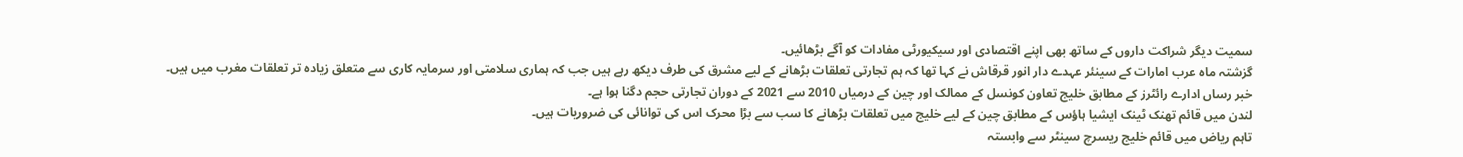سمیت دیگر شراکت داروں کے ساتھ بھی اپنے اقتصادی اور سیکیورٹی مفادات کو آگے بڑھائیں۔
گزشتہ ماہ عرب امارات کے سینئر عہدے دار انور قرقاش نے کہا تھا کہ ہم تجارتی تعلقات بڑھانے کے لیے مشرق کی طرف دیکھ رہے ہیں جب کہ ہماری سلامتی اور سرمایہ کاری سے متعلق زیادہ تر تعلقات مغرب میں ہیں۔
خبر رساں ادارے رائٹرز کے مطابق خلیج تعاون کونسل کے ممالک اور چین کے درمیاں 2010 سے 2021 کے دوران تجارتی حجم دگنا ہوا ہے۔
لندن میں قائم تھنک ٹینک ایشیا ہاؤس کے مطابق چین کے لیے خلیج میں تعلقات بڑھانے کا سب سے بڑا محرک اس کی توانائی کی ضروریات ہیں۔
تاہم ریاض میں قائم خلیج ریسرچ سینٹر سے وابستہ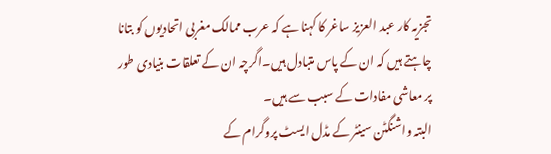تجزیہ کار عبد العزیز ساغر کا کہنا ہے کہ عرب ممالک مغربی اتحادیوں کو بتانا چاہتے ہیں کہ ان کے پاس متبادل ہیں۔اگرچہ ان کے تعلقات بنیادی طور پر معاشی مفادات کے سبب سے ہیں۔
البتہ واشنگٹن سینٹر کے مڈل ایسٹ پروگرام کے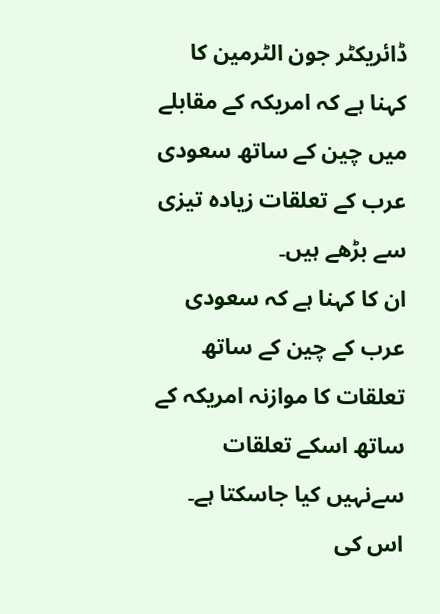ڈائریکٹر جون الٹرمین کا کہنا ہے کہ امریکہ کے مقابلے میں چین کے ساتھ سعودی عرب کے تعلقات زیادہ تیزی سے بڑھے ہیں۔
ان کا کہنا ہے کہ سعودی عرب کے چین کے ساتھ تعلقات کا موازنہ امریکہ کے ساتھ اسکے تعلقات سےنہیں کیا جاسکتا ہے۔ اس کی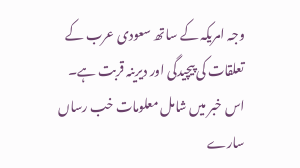وجہ امریکہ کے ساتھ سعودی عرب کے تعلقات کی پیچیدگی اور دیرینہ قربت ہے۔
اس خبر میں شامل معلومات خب رساں سارے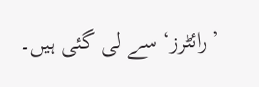’رائٹرز‘ سے لی گئی ہیں۔